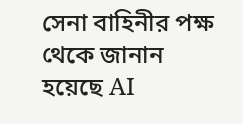সেনা বাহিনীর পক্ষ থেকে জানান হয়েছে AI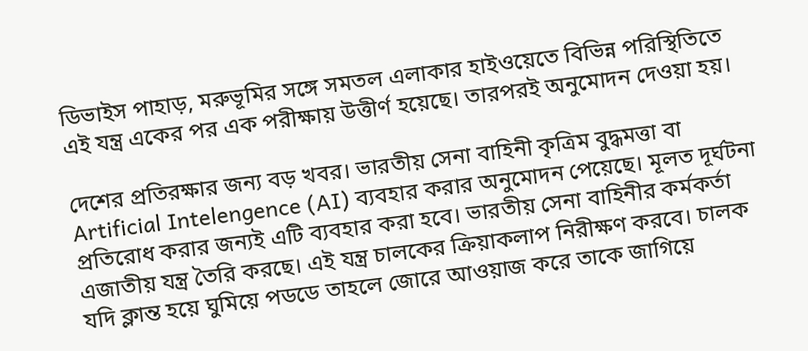ডিভাইস পাহাড়, মরুভূমির সঙ্গে সমতল এলাকার হাইওয়েতে বিভিন্ন পরিস্থিতিতে এই যন্ত্র একের পর এক পরীক্ষায় উত্তীর্ণ হয়েছে। তারপরই অনুমোদন দেওয়া হয়।

দেশের প্রতিরক্ষার জন্য বড় খবর। ভারতীয় সেনা বাহিনী কৃত্রিম বুদ্ধমত্তা বা Artificial Intelengence (AI) ব্যবহার করার অনুমোদন পেয়েছে। মূলত দূর্ঘটনা প্রতিরোধ করার জন্যই এটি ব্যবহার করা হবে। ভারতীয় সেনা বাহিনীর কর্মকর্তা এজাতীয় যন্ত্র তৈরি করছে। এই যন্ত্র চালকের ক্রিয়াকলাপ নিরীক্ষণ করবে। চালক যদি ক্লান্ত হয়ে ঘুমিয়ে পডডে তাহলে জোরে আওয়াজ করে তাকে জাগিয়ে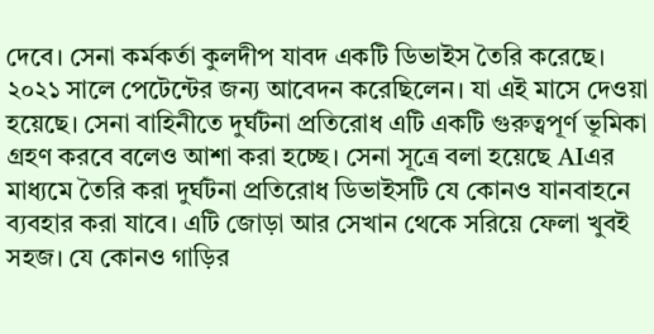দেবে। সেনা কর্মকর্তা কুলদীপ যাবদ একটি ডিভাইস তৈরি করেছে। ২০২১ সালে পেটেন্টের জন্য আবেদন করেছিলেন। যা এই মাসে দেওয়া হয়েছে। সেনা বাহিনীতে দুর্ঘটনা প্রতিরোধ এটি একটি গুরুত্বপূর্ণ ভূমিকা গ্রহণ করবে বলেও আশা করা হচ্ছে। সেনা সূত্রে বলা হয়েছে AIএর মাধ্যমে তৈরি করা দুর্ঘটনা প্রতিরোধ ডিভাইসটি যে কোনও যানবাহনে ব্যবহার করা যাবে। এটি জোড়া আর সেখান থেকে সরিয়ে ফেলা খুবই সহজ। যে কোনও গাড়ির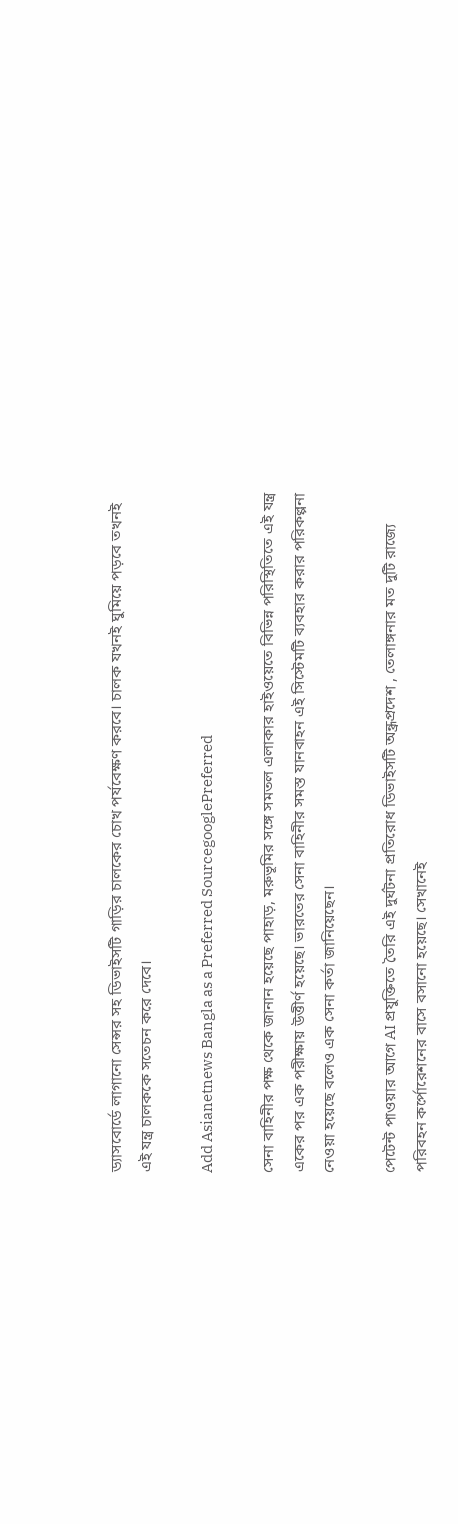ড্যাসবোর্ডে লাগানো সেন্সর সহ ডিভাইসটি গাড়ির চালকের চোখ পর্যবেক্ষণ করবে। চালক যখনই ঘুমিয়ে পড়বে তখনই এই যন্ত্র চালককে সতেচন করে দেবে।

Add Asianetnews Bangla as a Preferred SourcegooglePreferred

সেনা বাহিনীর পক্ষ থেকে জানান হয়েছে পাহাড়, মরুভূমির সঙ্গে সমতল এলাকার হাইওয়েতে বিভিন্ন পরিস্থিতিতে এই যন্ত্র একের পর এক পরীক্ষায় উত্তীর্ণ হয়েছে। ভারতের সেনা বাহিনীর সমস্ত যানবাহন এই সিস্টেমটি ব্যবহার করার পরিকল্পনা নেওয়া হয়েছে বলেও এক সেনা কর্তা জানিয়েছেন।

পেটেন্ট পাওয়ার আগে AI প্রযুক্তিতে তৈরি এই দুর্ঘটনা প্রতিরোধ ডিভাইসটি অন্ধ্রপ্রদেশ , তেলাঙ্গনার মত দুটি রাজ্যে পরিবহন কর্পোরেশনের বাসে বসানো হয়েছে। সেখানেই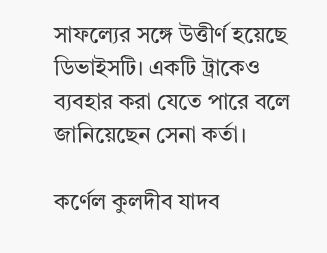সাফল্যের সঙ্গে উত্তীর্ণ হয়েছে ডিভাইসটি। একটি ট্রাকেও ব্যবহার করা যেতে পারে বলে জানিয়েছেন সেনা কর্তা।

কর্ণেল কুলদীব যাদব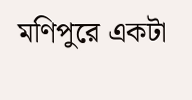মণিপুরে একটা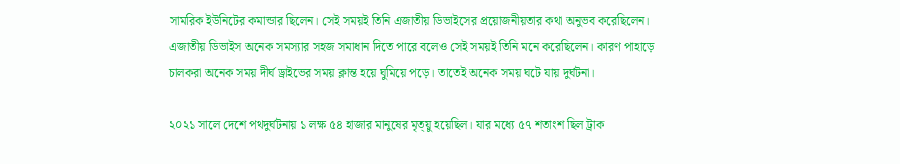সামরিক ইউনিটের কমান্ডার ছিলেন। সেই সময়ই তিনি এজাতীয় ডিভাইসের প্রয়োজনীয়তার কথা অনুভব করেছিলেন। এজাতীয় ডিভাইস অনেক সমস্যার সহজ সমাধান দিতে পারে বলেও সেই সময়ই তিনি মনে করেছিলেন। কারণ পাহাড়ে চালকরা অনেক সময় দীর্ঘ ড্রাইভের সময় ক্লান্ত হয়ে ঘুমিয়ে পড়ে। তাতেই অনেক সময় ঘটে যায় দুর্ঘটনা।

২০২১ সালে দেশে পথদুর্ঘটনায় ১ লক্ষ ৫৪ হাজার মানুষের মৃত্য়ু হয়েছিল। যার মধ্যে ৫৭ শতাংশ ছিল ট্রাক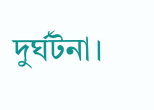দুর্ঘটনা।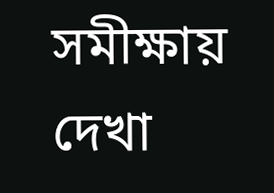সমীক্ষায় দেখা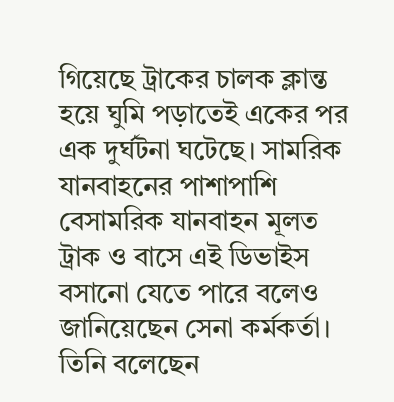গিয়েছে ট্রাকের চালক ক্লান্ত হয়ে ঘুমি পড়াতেই একের পর এক দুর্ঘটনা ঘটেছে। সামরিক যানবাহনের পাশাপাশি বেসামরিক যানবাহন মূলত ট্রাক ও বাসে এই ডিভাইস বসানো যেতে পারে বলেও জানিয়েছেন সেনা কর্মকর্তা। তিনি বলেছেন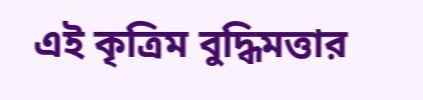এই কৃত্রিম বুদ্ধিমত্তার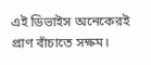এই ডিভাইস অনেকেরই প্রাণ বাঁচাতে সক্ষম।